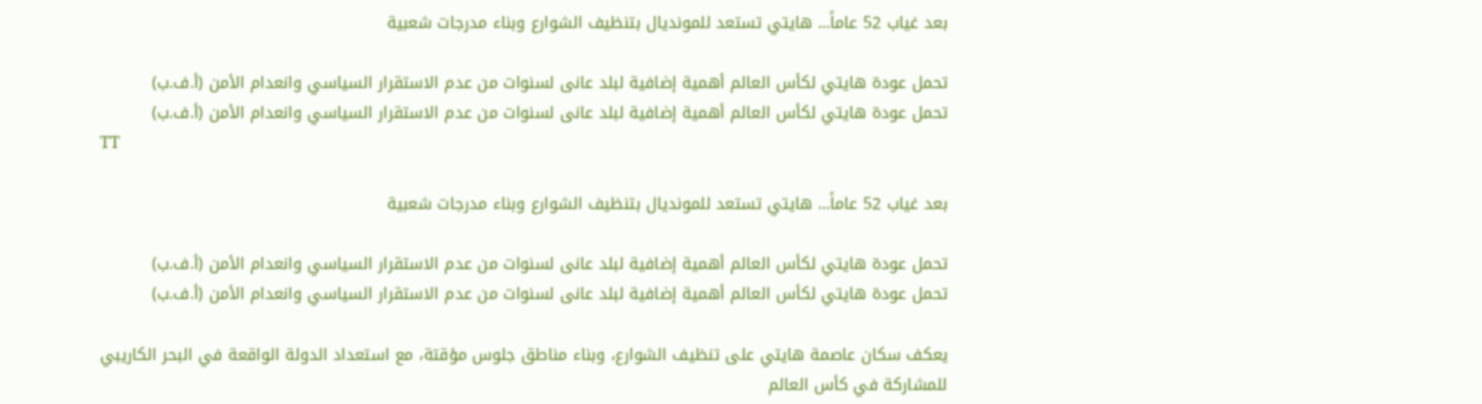بعد غياب 52 عاماً... هايتي تستعد للمونديال بتنظيف الشوارع وبناء مدرجات شعبية

تحمل عودة هايتي لكأس العالم أهمية إضافية لبلد عانى لسنوات من عدم الاستقرار السياسي وانعدام الأمن (أ.ف.ب)
تحمل عودة هايتي لكأس العالم أهمية إضافية لبلد عانى لسنوات من عدم الاستقرار السياسي وانعدام الأمن (أ.ف.ب)
TT

بعد غياب 52 عاماً... هايتي تستعد للمونديال بتنظيف الشوارع وبناء مدرجات شعبية

تحمل عودة هايتي لكأس العالم أهمية إضافية لبلد عانى لسنوات من عدم الاستقرار السياسي وانعدام الأمن (أ.ف.ب)
تحمل عودة هايتي لكأس العالم أهمية إضافية لبلد عانى لسنوات من عدم الاستقرار السياسي وانعدام الأمن (أ.ف.ب)

يعكف سكان عاصمة هايتي على تنظيف الشوارع، وبناء مناطق جلوس مؤقتة، مع استعداد الدولة الواقعة في البحر الكاريبي للمشاركة في كأس العالم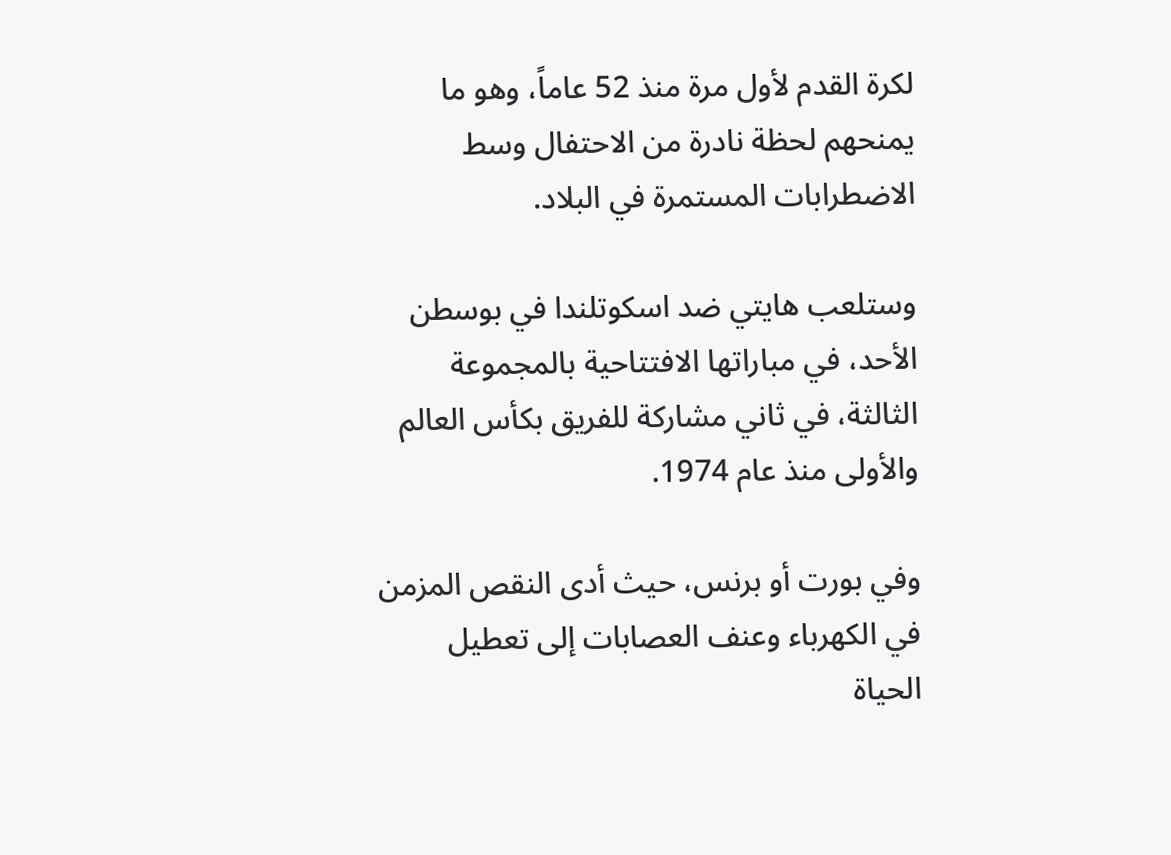لكرة القدم لأول مرة منذ 52 عاماً، وهو ما يمنحهم لحظة نادرة من الاحتفال وسط الاضطرابات المستمرة في البلاد.

وستلعب هايتي ضد اسكوتلندا في بوسطن الأحد، في مباراتها الافتتاحية بالمجموعة الثالثة، في ثاني مشاركة للفريق بكأس العالم والأولى منذ عام 1974.

وفي بورت أو برنس، حيث أدى النقص المزمن في الكهرباء وعنف العصابات إلى تعطيل الحياة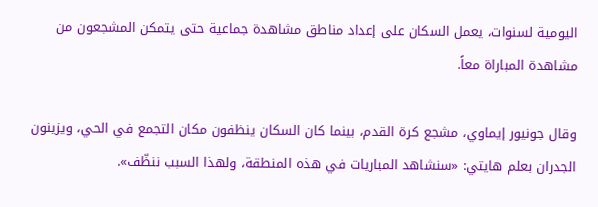اليومية لسنوات، يعمل السكان على إعداد مناطق مشاهدة جماعية حتى يتمكن المشجعون من مشاهدة المباراة معاً.

وقال جونيور إيماوي، مشجع كرة القدم، بينما كان السكان ينظفون مكان التجمع في الحي، ويزينون الجدران بعلم هايتي: «سنشاهد المباريات في هذه المنطقة، ولهذا السبب ننظّف».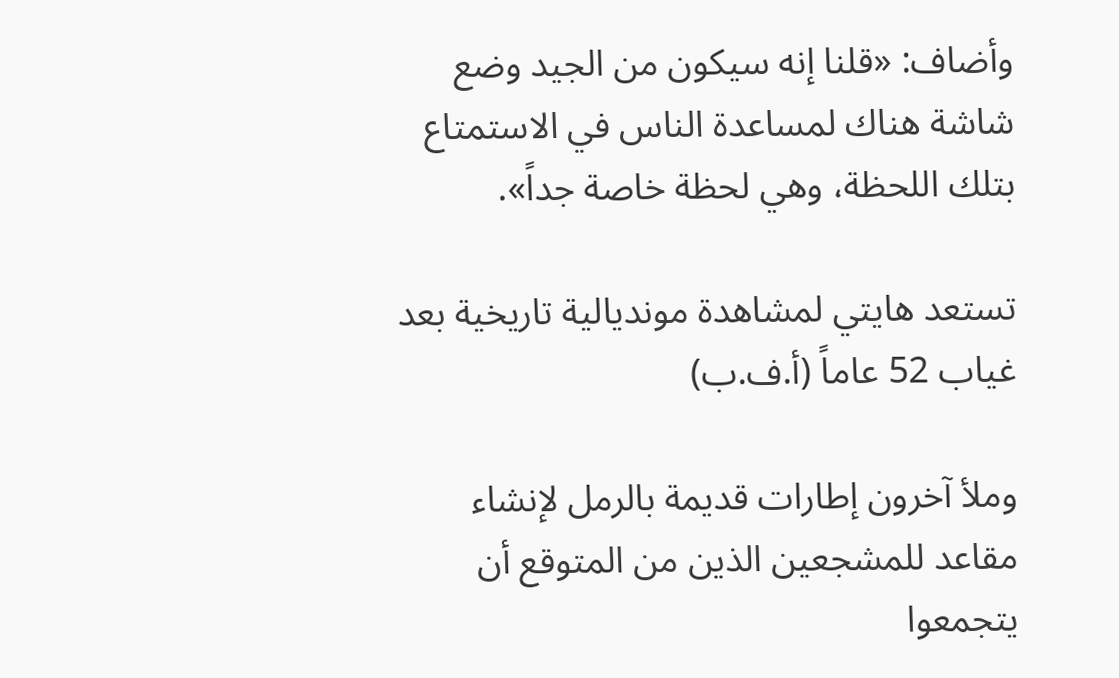وأضاف: «قلنا إنه سيكون من الجيد وضع شاشة هناك لمساعدة الناس في الاستمتاع بتلك اللحظة، وهي لحظة خاصة جداً».

تستعد هايتي لمشاهدة مونديالية تاريخية بعد غياب 52 عاماً (أ.ف.ب)

وملأ آخرون إطارات قديمة بالرمل لإنشاء مقاعد للمشجعين الذين من المتوقع أن يتجمعوا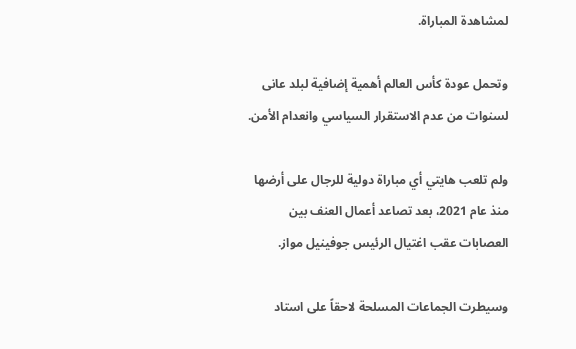لمشاهدة المباراة.

وتحمل عودة كأس العالم أهمية إضافية لبلد عانى لسنوات من عدم الاستقرار السياسي وانعدام الأمن.

ولم تلعب هايتي أي مباراة دولية للرجال على أرضها منذ عام 2021، بعد تصاعد أعمال العنف بين العصابات عقب اغتيال الرئيس جوفينيل مواز.

وسيطرت الجماعات المسلحة لاحقاً على استاد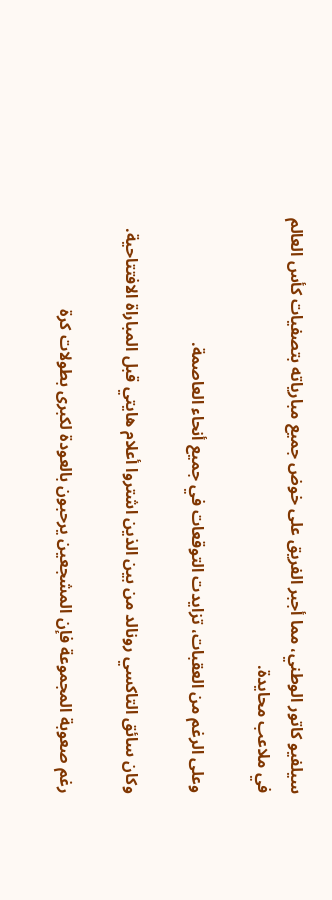سيلفيو كاتور الوطني، مما أجبر الفريق على خوض جميع مبارياته بتصفيات كأس العالم في ملاعب محايدة.

وعلى الرغم من العقبات، تزايدت التوقعات في جميع أنحاء العاصمة.

وكان سائق التاكسي رونالد من بين الذين اشتروا أعلام هايتي قبل المباراة الافتتاحية.

رغم صعوبة المجموعة فإن المشجعين يرحبون بالعودة لكبرى بطولات كرة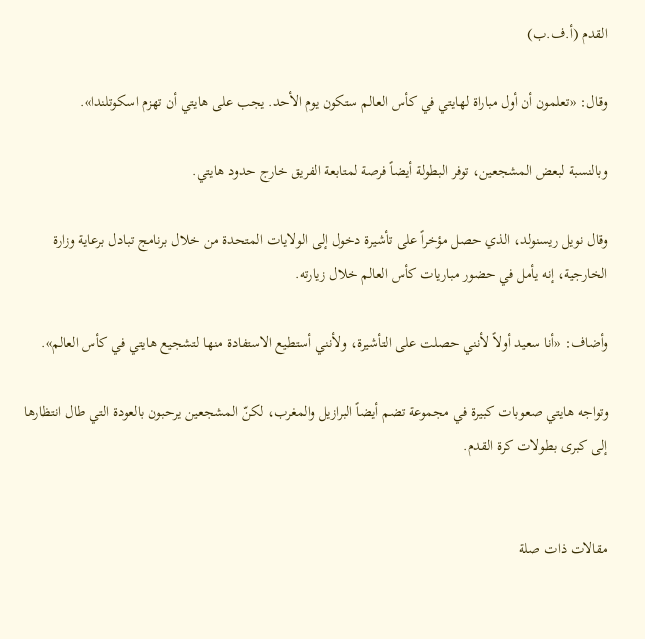القدم (أ.ف.ب)

وقال: «تعلمون أن أول مباراة لهايتي في كأس العالم ستكون يوم الأحد. يجب على هايتي أن تهزم اسكوتلندا».

وبالنسبة لبعض المشجعين، توفر البطولة أيضاً فرصة لمتابعة الفريق خارج حدود هايتي.

وقال نويل ريسنولد، الذي حصل مؤخراً على تأشيرة دخول إلى الولايات المتحدة من خلال برنامج تبادل برعاية وزارة الخارجية، إنه يأمل في حضور مباريات كأس العالم خلال زيارته.

وأضاف: «أنا سعيد أولاً لأنني حصلت على التأشيرة، ولأنني أستطيع الاستفادة منها لتشجيع هايتي في كأس العالم».

وتواجه هايتي صعوبات كبيرة في مجموعة تضم أيضاً البرازيل والمغرب، لكنّ المشجعين يرحبون بالعودة التي طال انتظارها إلى كبرى بطولات كرة القدم.


مقالات ذات صلة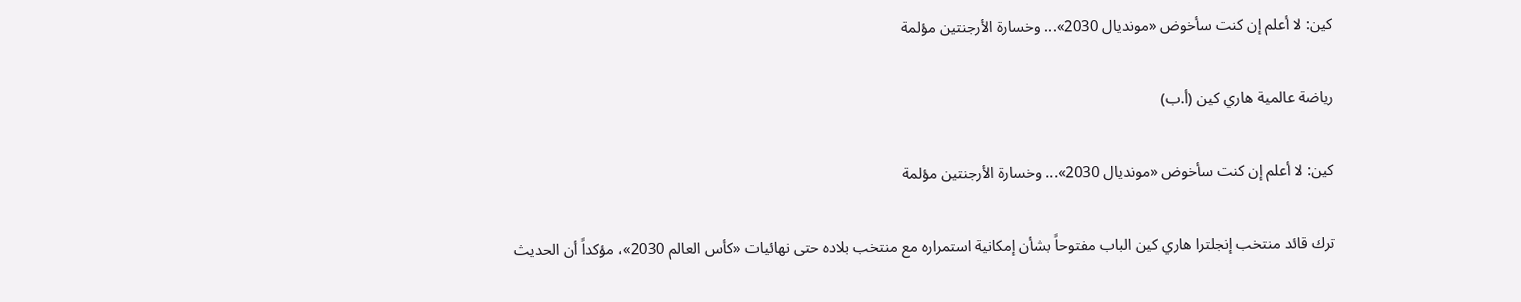كين: لا أعلم إن كنت سأخوض «مونديال 2030»... وخسارة الأرجنتين مؤلمة

رياضة عالمية هاري كين (أ.ب)

كين: لا أعلم إن كنت سأخوض «مونديال 2030»... وخسارة الأرجنتين مؤلمة

ترك قائد منتخب إنجلترا هاري كين الباب مفتوحاً بشأن إمكانية استمراره مع منتخب بلاده حتى نهائيات «كأس العالم 2030»، مؤكداً أن الحديث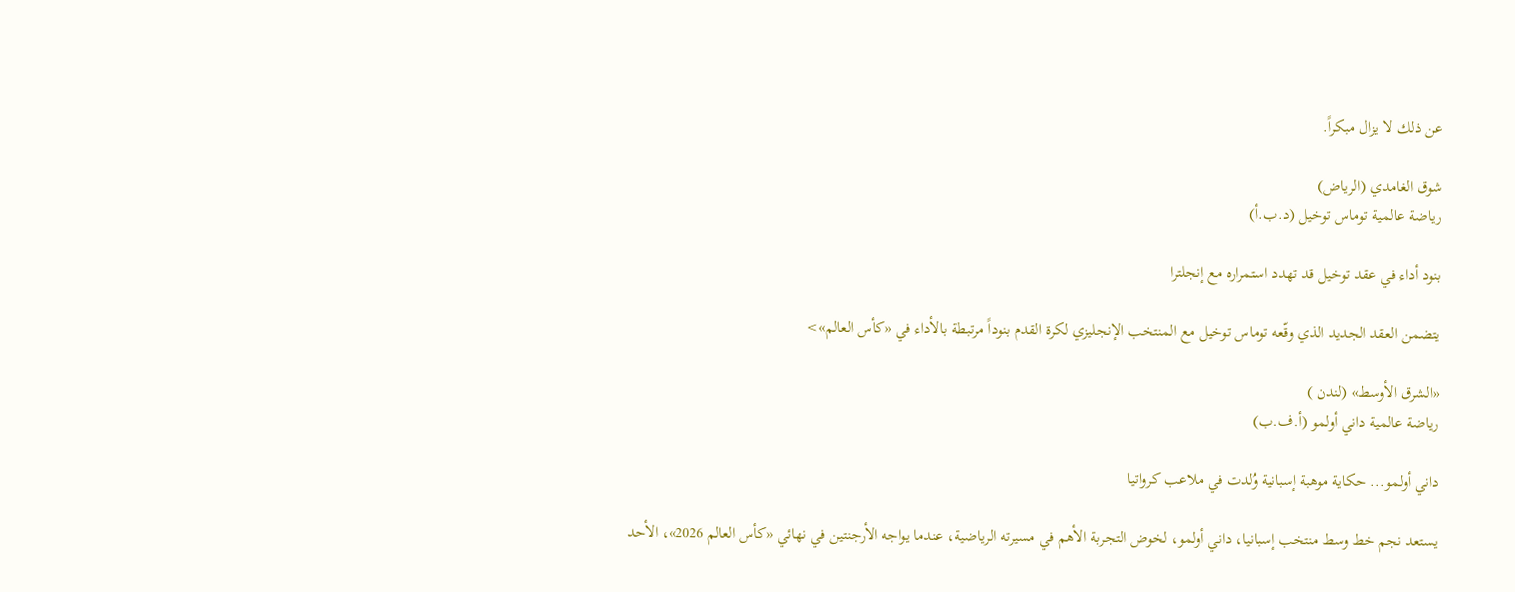عن ذلك لا يزال مبكراً.

شوق الغامدي (الرياض)
رياضة عالمية توماس توخيل (د.ب.أ)

بنود أداء في عقد توخيل قد تهدد استمراره مع إنجلترا

يتضمن العقد الجديد الذي وقّعه توماس توخيل مع المنتخب الإنجليزي لكرة القدم بنوداً مرتبطة بالأداء في «كأس العالم»>

«الشرق الأوسط» (لندن )
رياضة عالمية داني أولمو (أ.ف.ب)

داني أولمو... حكاية موهبة إسبانية وُلدت في ملاعب كرواتيا

يستعد نجم خط وسط منتخب إسبانيا، داني أولمو، لخوض التجربة الأهم في مسيرته الرياضية، عندما يواجه الأرجنتين في نهائي «كأس العالم 2026»، الأحد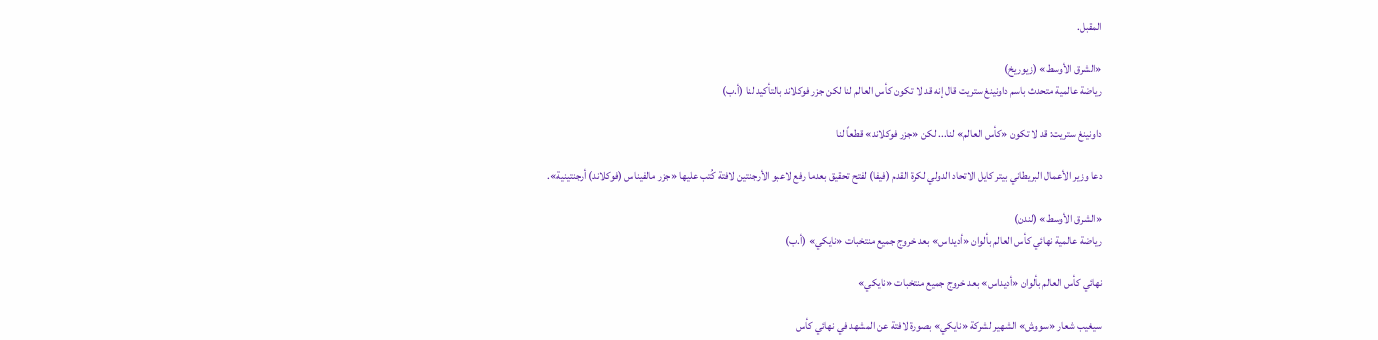المقبل.

«الشرق الأوسط» (زيوريخ)
رياضة عالمية متحدث باسم داونينغ ستريت قال إنه قد لا تكون كأس العالم لنا لكن جزر فوكلاند بالتأكيد لنا (أ.ب)

داونينغ ستريت: قد لا تكون «كأس العالم» لنا... لكن «جزر فوكلاند» قطعاً لنا

دعا وزير الأعمال البريطاني بيتر كايل الاتحاد الدولي لكرة القدم (فيفا) لفتح تحقيق بعدما رفع لاعبو الأرجنتين لافتة كُتب عليها «جزر مالفيناس (فوكلاند) أرجنتينية».

«الشرق الأوسط» (لندن)
رياضة عالمية نهائي كأس العالم بألوان «أديداس» بعد خروج جميع منتخبات «نايكي» (أ.ب)

نهائي كأس العالم بألوان «أديداس» بعد خروج جميع منتخبات «نايكي»

سيغيب شعار «سووش» الشهير ‌لشركة «نايكي» بصورة لافتة عن المشهد في نهائي كأس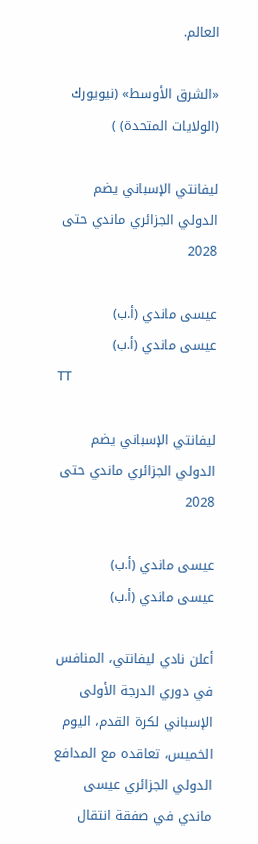العالم.

«الشرق الأوسط» (نيويورك (الولايات المتحدة) )

ليفانتي الإسباني يضم الدولي الجزائري ماندي حتى 2028

عيسى ماندي (أ.ب)
عيسى ماندي (أ.ب)
TT

ليفانتي الإسباني يضم الدولي الجزائري ماندي حتى 2028

عيسى ماندي (أ.ب)
عيسى ماندي (أ.ب)

أعلن نادي ليفانتي، المنافس في دوري الدرجة الأولى الإسباني لكرة القدم، اليوم الخميس، تعاقده مع المدافع الدولي الجزائري عيسى ماندي في صفقة انتقال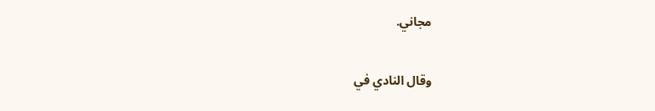مجاني.

وقال النادي في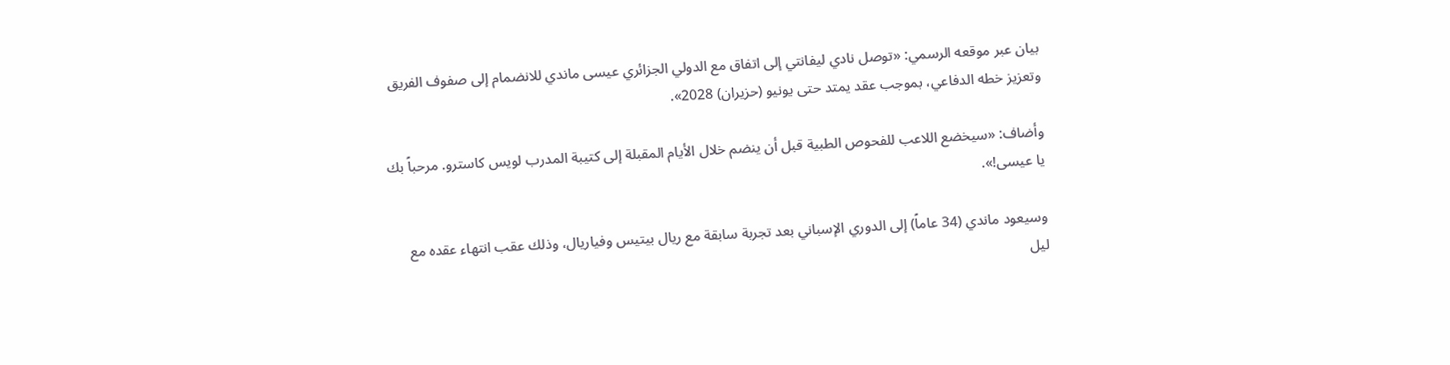بيان عبر موقعه الرسمي: «توصل نادي ليفانتي إلى اتفاق مع الدولي الجزائري عيسى ماندي للانضمام إلى صفوف الفريق وتعزيز خطه الدفاعي، بموجب عقد يمتد حتى يونيو (حزيران) 2028».

وأضاف: «سيخضع اللاعب للفحوص الطبية قبل أن ينضم خلال الأيام المقبلة إلى كتيبة المدرب لويس كاسترو. مرحباً بك يا عيسى!».

وسيعود ماندي (34 عاماً) إلى الدوري الإسباني بعد تجربة سابقة مع ريال بيتيس وفياريال، وذلك عقب انتهاء عقده مع ليل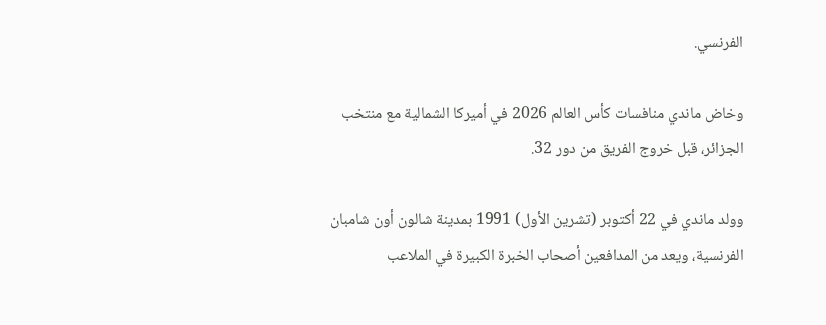الفرنسي.

وخاض ماندي منافسات كأس العالم 2026 في أميركا الشمالية مع منتخب الجزائر، قبل خروج الفريق من دور 32.

وولد ماندي في 22 أكتوبر (تشرين الأول) 1991 بمدينة شالون أون شامبان الفرنسية، ويعد من المدافعين أصحاب الخبرة الكبيرة في الملاعب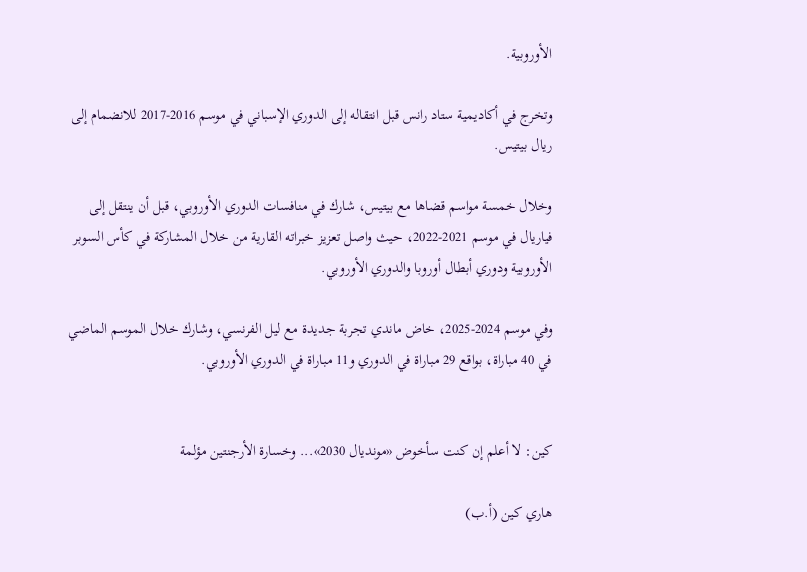الأوروبية.

وتخرج في أكاديمية ستاد رانس قبل انتقاله إلى الدوري الإسباني في موسم 2016-2017 للانضمام إلى ريال بيتيس.

وخلال خمسة مواسم قضاها مع بيتيس، شارك في منافسات الدوري الأوروبي، قبل أن ينتقل إلى فياريال في موسم 2021-2022، حيث واصل تعزيز خبراته القارية من خلال المشاركة في كأس السوبر الأوروبية ودوري أبطال أوروبا والدوري الأوروبي.

وفي موسم 2024-2025، خاض ماندي تجربة جديدة مع ليل الفرنسي، وشارك خلال الموسم الماضي في 40 مباراة، بواقع 29 مباراة في الدوري و11 مباراة في الدوري الأوروبي.


كين: لا أعلم إن كنت سأخوض «مونديال 2030»... وخسارة الأرجنتين مؤلمة

هاري كين (أ.ب)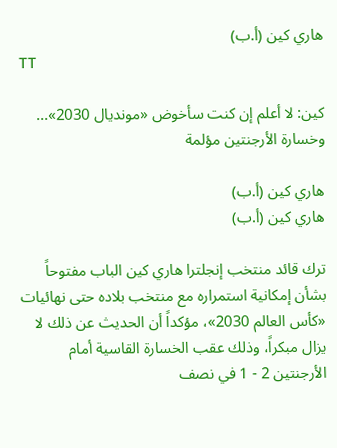هاري كين (أ.ب)
TT

كين: لا أعلم إن كنت سأخوض «مونديال 2030»... وخسارة الأرجنتين مؤلمة

هاري كين (أ.ب)
هاري كين (أ.ب)

ترك قائد منتخب إنجلترا هاري كين الباب مفتوحاً بشأن إمكانية استمراره مع منتخب بلاده حتى نهائيات «كأس العالم 2030»، مؤكداً أن الحديث عن ذلك لا يزال مبكراً، وذلك عقب الخسارة القاسية أمام الأرجنتين 2 - 1 في نصف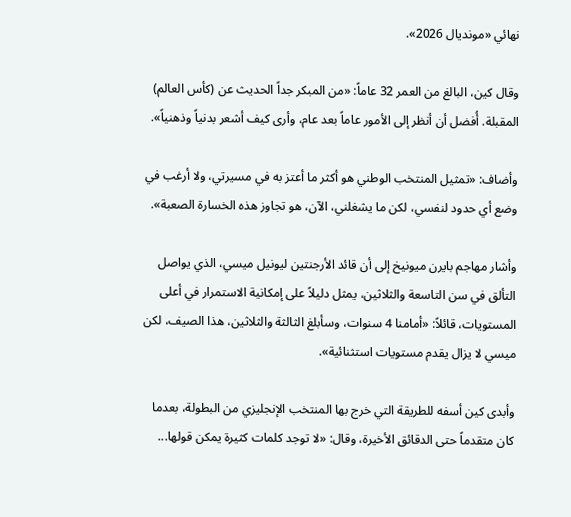نهائي «مونديال 2026».

وقال كين، البالغ من العمر 32 عاماً: «من المبكر جداً الحديث عن (كأس العالم) المقبلة. أُفضل أن أنظر إلى الأمور عاماً بعد عام، وأرى كيف أشعر بدنياً وذهنياً».

وأضاف: «تمثيل المنتخب الوطني هو أكثر ما أعتز به في مسيرتي، ولا أرغب في وضع أي حدود لنفسي، لكن ما يشغلني، الآن، هو تجاوز هذه الخسارة الصعبة».

وأشار مهاجم بايرن ميونيخ إلى أن قائد الأرجنتين ليونيل ميسي، الذي يواصل التألق في سن التاسعة والثلاثين، يمثل دليلاً على إمكانية الاستمرار في أعلى المستويات، قائلاً: «أمامنا 4 سنوات، وسأبلغ الثالثة والثلاثين، هذا الصيف، لكن ميسي لا يزال يقدم مستويات استثنائية».

وأبدى كين أسفه للطريقة التي خرج بها المنتخب الإنجليزي من البطولة، بعدما كان متقدماً حتى الدقائق الأخيرة، وقال: «لا توجد كلمات كثيرة يمكن قولها...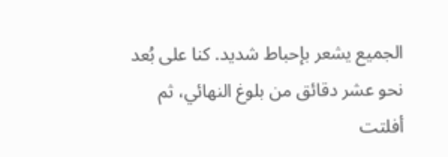الجميع يشعر بإحباط شديد. كنا على بُعد نحو عشر دقائق من بلوغ النهائي، ثم أفلتت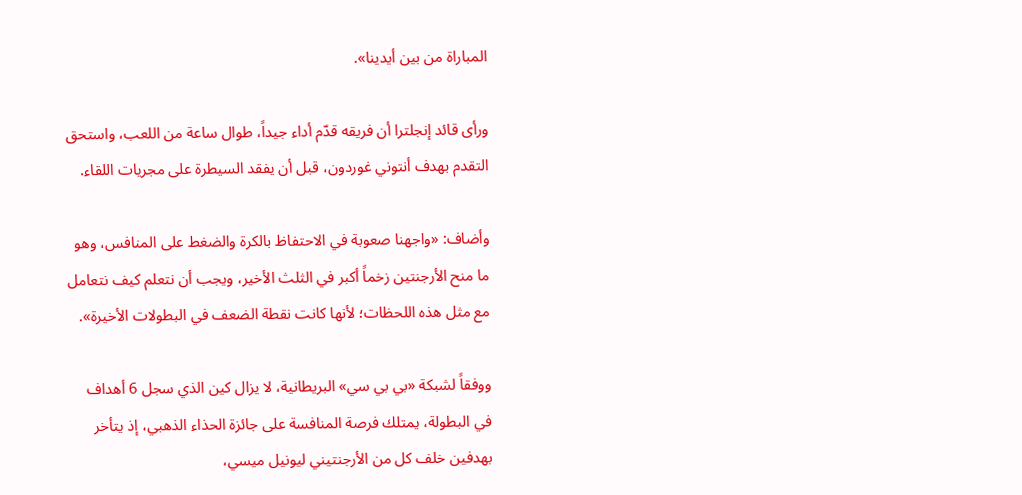المباراة من بين أيدينا».

ورأى قائد إنجلترا أن فريقه قدّم أداء جيداً، طوال ساعة من اللعب، واستحق التقدم بهدف أنتوني غوردون، قبل أن يفقد السيطرة على مجريات اللقاء.

وأضاف: «واجهنا صعوبة في الاحتفاظ بالكرة والضغط على المنافس، وهو ما منح الأرجنتين زخماً أكبر في الثلث الأخير، ويجب أن نتعلم كيف نتعامل مع مثل هذه اللحظات؛ لأنها كانت نقطة الضعف في البطولات الأخيرة».

ووفقاً لشبكة «بي بي سي» البريطانية، لا يزال كين الذي سجل 6 أهداف في البطولة، يمتلك فرصة المنافسة على جائزة الحذاء الذهبي، إذ يتأخر بهدفين خلف كل من الأرجنتيني ليونيل ميسي،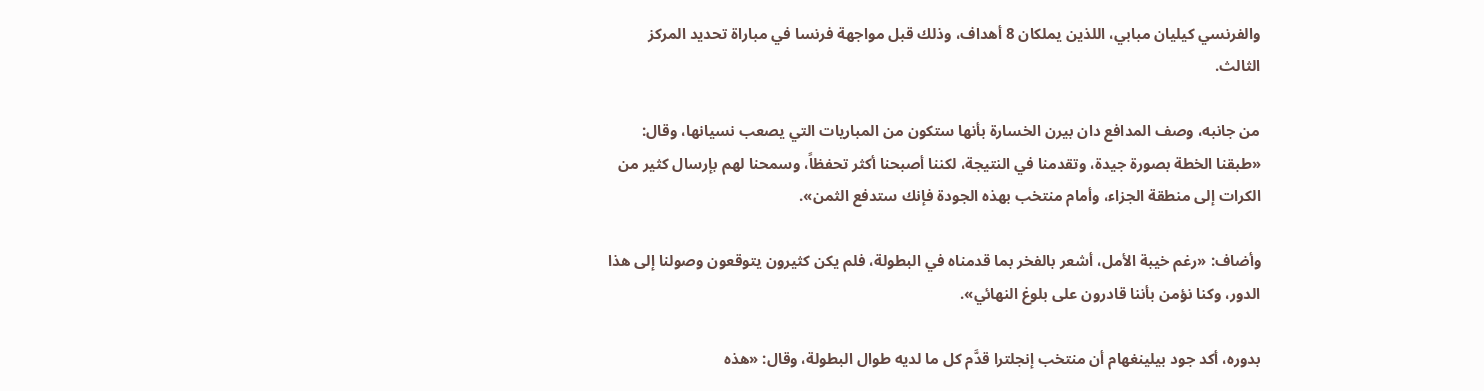والفرنسي كيليان مبابي، اللذين يملكان 8 أهداف، وذلك قبل مواجهة فرنسا في مباراة تحديد المركز الثالث.

من جانبه، وصف المدافع دان بيرن الخسارة بأنها ستكون من المباريات التي يصعب نسيانها، وقال: «طبقنا الخطة بصورة جيدة، وتقدمنا في النتيجة، لكننا أصبحنا أكثر تحفظاً، وسمحنا لهم بإرسال كثير من الكرات إلى منطقة الجزاء، وأمام منتخب بهذه الجودة فإنك ستدفع الثمن».

وأضاف: «رغم خيبة الأمل، أشعر بالفخر بما قدمناه في البطولة، فلم يكن كثيرون يتوقعون وصولنا إلى هذا الدور، وكنا نؤمن بأننا قادرون على بلوغ النهائي».

بدوره، أكد جود بيلينغهام أن منتخب إنجلترا قدَّم كل ما لديه طوال البطولة، وقال: «هذه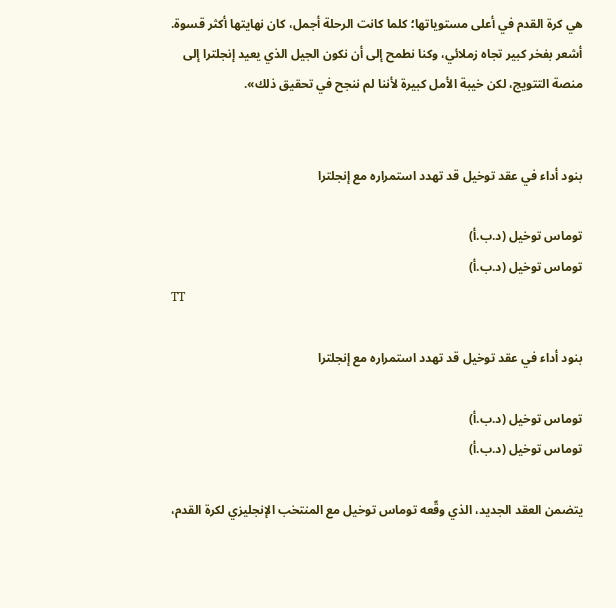هي كرة القدم في أعلى مستوياتها؛ كلما كانت الرحلة أجمل، كان نهايتها أكثر قسوة. أشعر بفخر كبير تجاه زملائي، وكنا نطمح إلى أن نكون الجيل الذي يعيد إنجلترا إلى منصة التتويج، لكن خيبة الأمل كبيرة لأننا لم ننجح في تحقيق ذلك».


بنود أداء في عقد توخيل قد تهدد استمراره مع إنجلترا

توماس توخيل (د.ب.أ)
توماس توخيل (د.ب.أ)
TT

بنود أداء في عقد توخيل قد تهدد استمراره مع إنجلترا

توماس توخيل (د.ب.أ)
توماس توخيل (د.ب.أ)

يتضمن العقد الجديد، الذي وقّعه توماس توخيل مع المنتخب الإنجليزي لكرة القدم،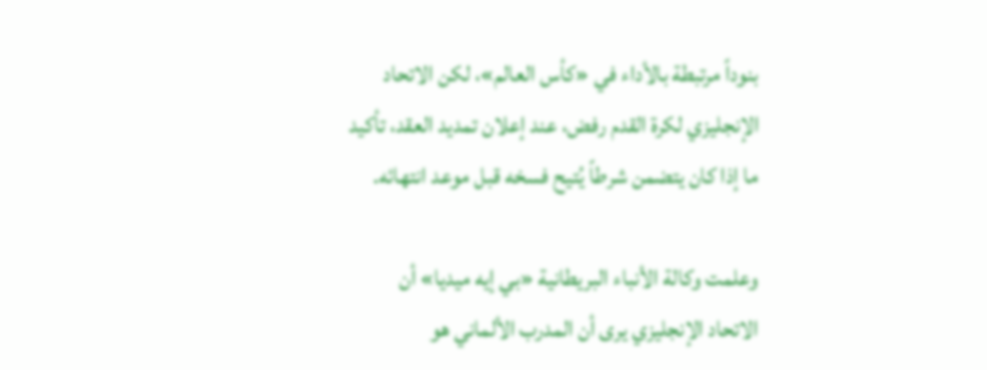بنوداً مرتبطة بالأداء في «كأس العالم»، لكن الاتحاد الإنجليزي لكرة القدم رفض، عند إعلان تمديد العقد، تأكيد ما إذا كان يتضمن شرطاً يُتيح فسخه قبل موعد انتهائه.

وعلمت وكالة الأنباء البريطانية «بي إيه ميديا» أن الاتحاد الإنجليزي يرى أن المدرب الألماني هو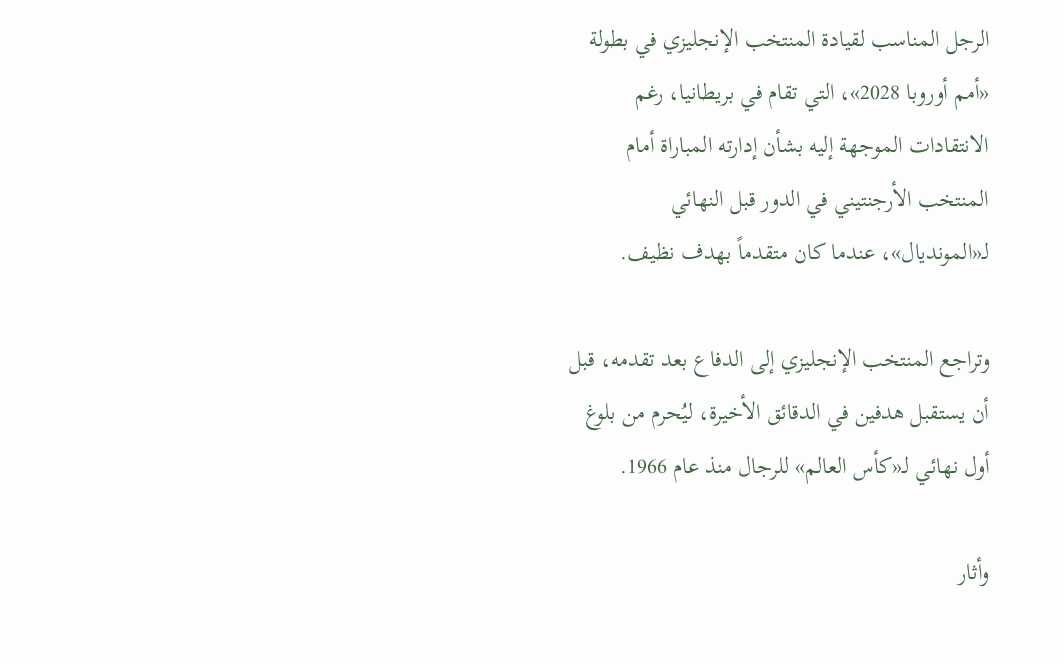الرجل المناسب لقيادة المنتخب الإنجليزي في بطولة «أمم أوروبا 2028»، التي تقام في بريطانيا، رغم الانتقادات الموجهة إليه بشأن إدارته المباراة أمام المنتخب الأرجنتيني في الدور قبل النهائي لـ«المونديال»، عندما كان متقدماً بهدف نظيف.

وتراجع المنتخب الإنجليزي إلى الدفاع بعد تقدمه، قبل أن يستقبل هدفين في الدقائق الأخيرة، ليُحرم من بلوغ أول نهائي لـ«كأس العالم» للرجال منذ عام 1966.

وأثار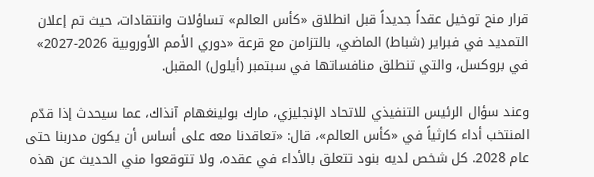قرار منح توخيل عقداً جديداً قبل انطلاق «كأس العالم» تساؤلات وانتقادات، حيث تم إعلان التمديد في فبراير (شباط) الماضي، بالتزامن مع قرعة «دوري الأمم الأوروبية 2026-2027» في بروكسل، والتي تنطلق منافساتها في سبتمبر (أيلول) المقبل.

وعند سؤال الرئيس التنفيذي للاتحاد الإنجليزي، مارك بولينغهام آنذاك، عما سيحدث إذا قدّم المنتخب أداء كارثياً في «كأس العالم»، قال: «تعاقدنا معه على أساس أن يكون مدربنا حتى عام 2028. كل شخص لديه بنود تتعلق بالأداء في عقده، ولا تتوقعوا مني الحديث عن هذه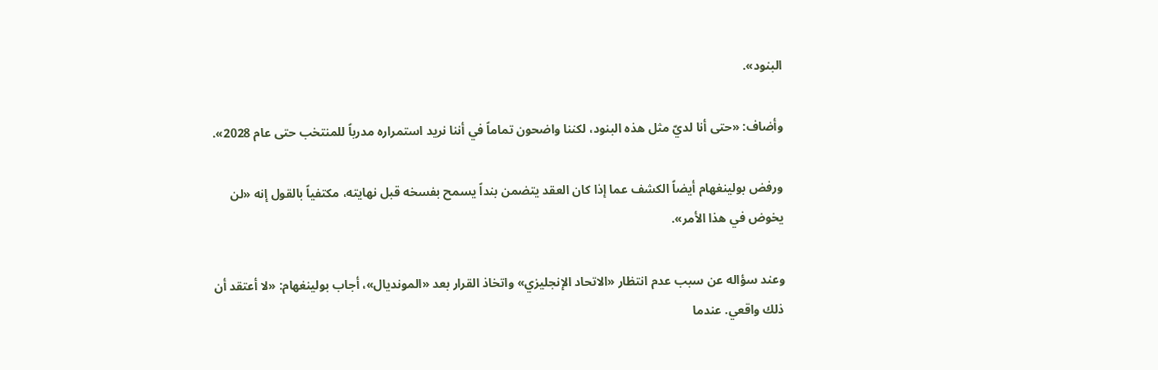البنود».

وأضاف: «حتى أنا لديّ مثل هذه البنود، لكننا واضحون تماماً في أننا نريد استمراره مدرباً للمنتخب حتى عام 2028».

ورفض بولينغهام أيضاً الكشف عما إذا كان العقد يتضمن بنداً يسمح بفسخه قبل نهايته، مكتفياً بالقول إنه «لن يخوض في هذا الأمر».

وعند سؤاله عن سبب عدم انتظار «الاتحاد الإنجليزي» واتخاذ القرار بعد «المونديال»، أجاب بولينغهام: «لا أعتقد أن ذلك واقعي. عندما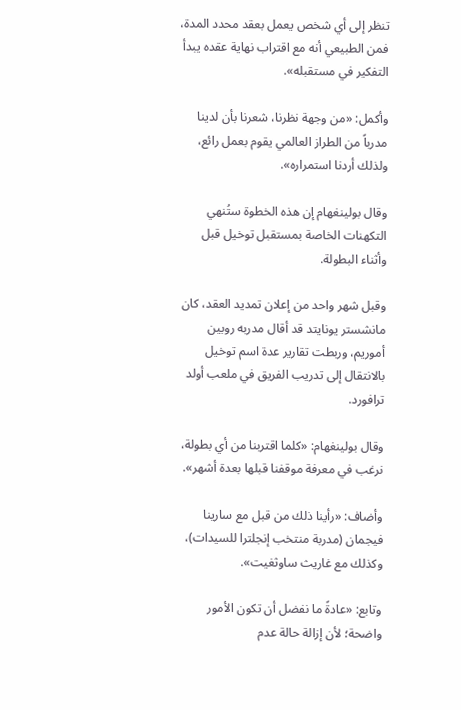تنظر إلى أي شخص يعمل بعقد محدد المدة، فمن الطبيعي أنه مع اقتراب نهاية عقده يبدأ التفكير في مستقبله».

وأكمل: «من وجهة نظرنا، شعرنا بأن لدينا مدرباً من الطراز العالمي يقوم بعمل رائع، ولذلك أردنا استمراره».

وقال بولينغهام إن هذه الخطوة ستُنهي التكهنات الخاصة بمستقبل توخيل قبل وأثناء البطولة.

وقبل شهر واحد من إعلان تمديد العقد، كان مانشستر يونايتد قد أقال مدربه روبين أموريم، وربطت تقارير عدة اسم توخيل بالانتقال إلى تدريب الفريق في ملعب أولد ترافورد.

وقال بولينغهام: «كلما اقتربنا من أي بطولة، نرغب في معرفة موقفنا قبلها بعدة أشهر».

وأضاف: «رأينا ذلك من قبل مع سارينا فيجمان (مدربة منتخب إنجلترا للسيدات)، وكذلك مع غاريث ساوثغيت».

وتابع: «عادةً ما نفضل أن تكون الأمور واضحة؛ لأن إزالة حالة عدم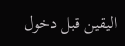اليقين قبل دخول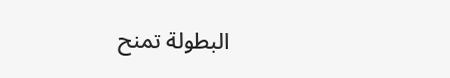البطولة تمنح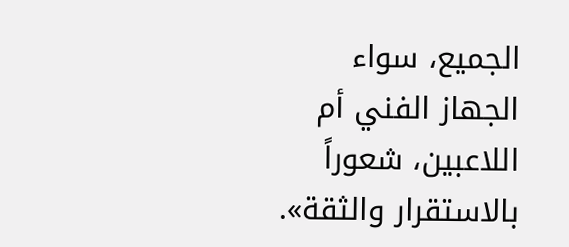الجميع، سواء الجهاز الفني أم اللاعبين، شعوراً بالاستقرار والثقة».